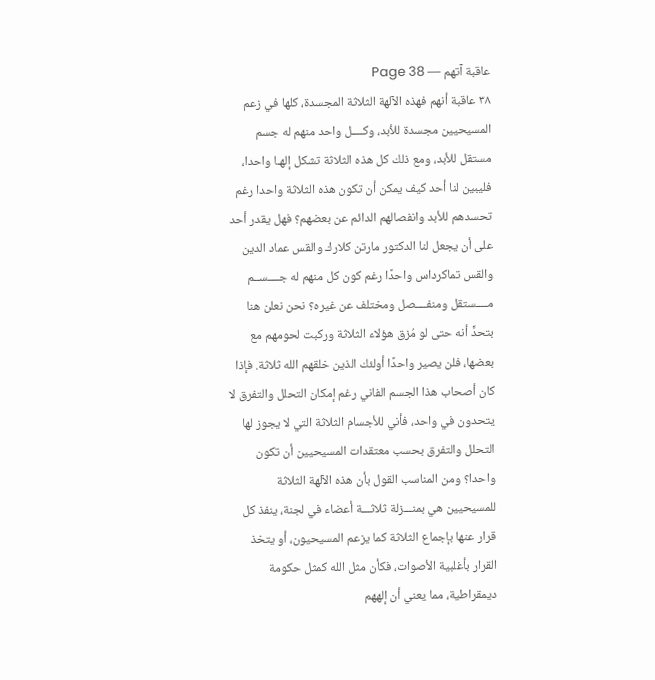عاقبة آتهم — Page 38
۳۸ عاقبة أنهم فهذه الآلهة الثلاثة المجسدة، كلها في زعم المسيحيين مجسدة للأبد، وكــــل واحد منهم له جسم مستقل للأبد، ومع ذلك كل هذه الثلاثة تشكل إلهـا واحدا، فليبين لنا أحد كيف يمكن أن تكون هذه الثلاثة واحدا رغم تحسدهم للأبد وانفصالهم الدائم عن بعضهم؟ فهل يقدر أحد على أن يجعل لنا الدكتور مارتن كلارك والقس عماد الدين والقس تماكرداس واحدًا رغم كون كل منهم له جــــســم مــــستقل ومنفــــصل ومختلف عن غيره؟ نحن نعلن هنا بتحدٍّ أنه حتى لو مُزق هؤلاء الثلاثة وركبت لحومهم مع بعضها، فلن يصير واحدًا أولئك الذين خلقهم الله ثلاثة. فإذا كان أصحاب هذا الجسم الفاني رغم إمكان التحلل والتفرق لا يتحدون في واحد، فأني للأجسام الثلاثة التي لا يجوز لها التحلل والتفرق بحسب معتقدات المسيحيين أن تكون واحدا؟ ومن المناسب القول بأن هذه الآلهة الثلاثة للمسيحيين هي بمنـــزلة ثلاثـــة أعضاء في لجنة، ينفذ كل قرار عنها بإجماع الثلاثة كما يزعم المسيحيون، أو يتخذ القرار بأغلبية الأصوات، فكأن مثل الله كمثل حكومة ديمقراطية، مما يعني أن إلههم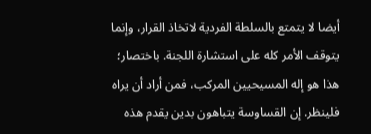أيضا لا يتمتع بالسلطة الفردية لاتخاذ القرار، وإنما يتوقف الأمر كله على استشارة اللجنة. باختصار؛ هذا هو إله المسيحيين المركب، فمن أراد أن يراه فلينظر. إن القساوسة يتباهون بدين يقدم هذه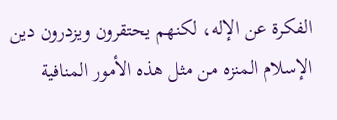الفكرة عن الإله، لكنهم يحتقرون ويزدرون دين الإسلام المنزه من مثل هذه الأمور المنافية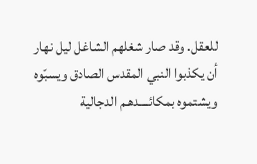للعقل. وقد صار شغلهم الشاغل ليل نهار أن يكذبوا النبي المقدس الصادق ويسبّوه ويشتموه بمكائــــدهـم الدجالية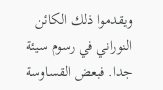ويقدموا ذلك الكائن النوراني في رسوم سيئة جدا. فبعض القساوسة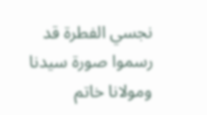نجسي الفطرة قد رسموا صورة سيدنا ومولانا خاتم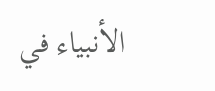الأنبياء في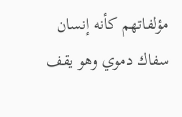مؤلفاتهم كأنه إنسان سفاك دموي وهو يقف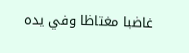غاضبا مغتاظا وفي يده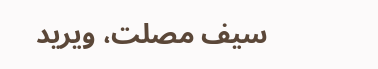سيف مصلت، ويريد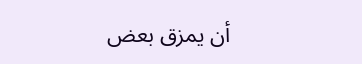أن يمزق بعض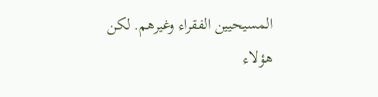المسيحيين الفقراء وغيرهم. لكن هؤلاء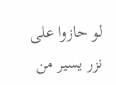لو حازوا على نزر يسير من